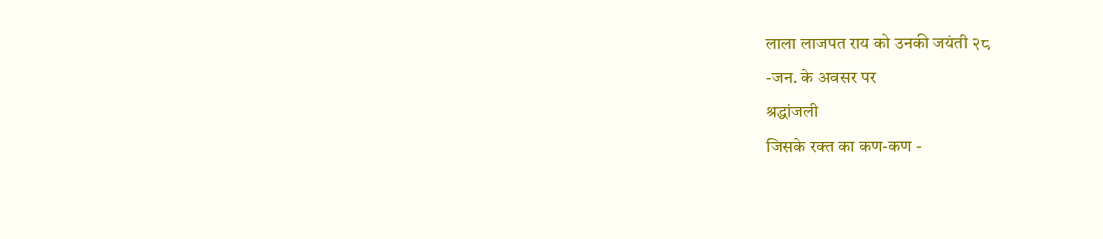लाला लाजपत राय को उनकी जयंती २८
-जन. के अवसर पर
श्रद्धांजली
जिसके रक्त का कण-कण -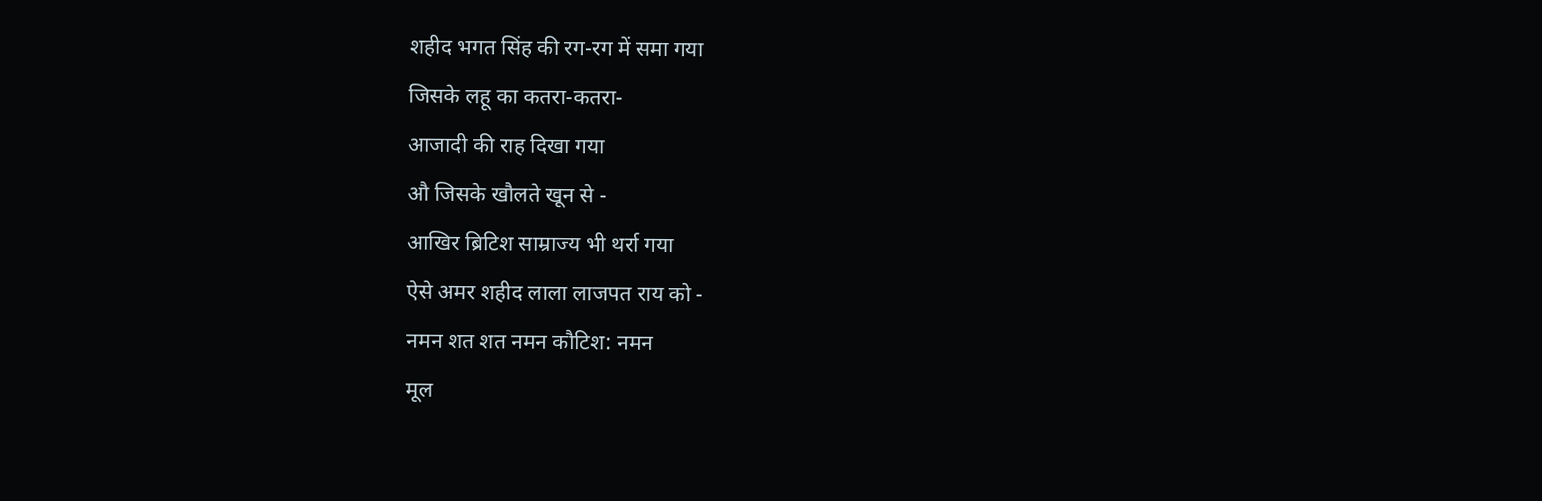शहीद भगत सिंह की रग-रग में समा गया
जिसके लहू का कतरा-कतरा-
आजादी की राह दिखा गया
औ जिसके खौलते खून से -
आखिर ब्रिटिश साम्राज्य भी थर्रा गया
ऐसे अमर शहीद लाला लाजपत राय को -
नमन शत शत नमन कौटिश: नमन
मूल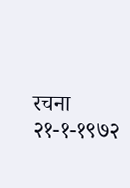रचना २१-१-१९७२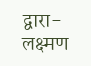द्वारा-
लक्ष्मण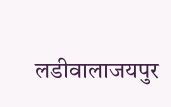लडीवालाजयपुर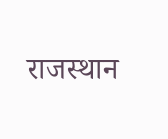राजस्थान